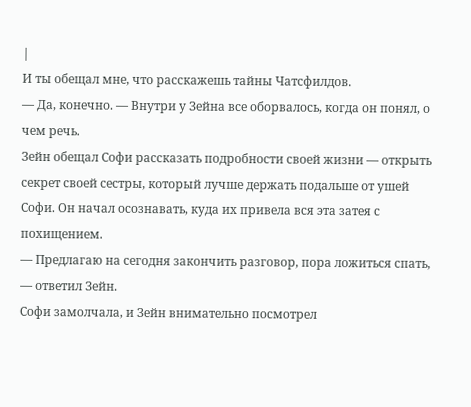|
И ты обещал мне, что расскажешь тайны Чатсфилдов.
— Да, конечно. — Внутри у Зейна все оборвалось, когда он понял, о чем речь.
Зейн обещал Софи рассказать подробности своей жизни — открыть секрет своей сестры, который лучше держать подальше от ушей Софи. Он начал осознавать, куда их привела вся эта затея с похищением.
— Предлагаю на сегодня закончить разговор, пора ложиться спать, — ответил Зейн.
Софи замолчала, и Зейн внимательно посмотрел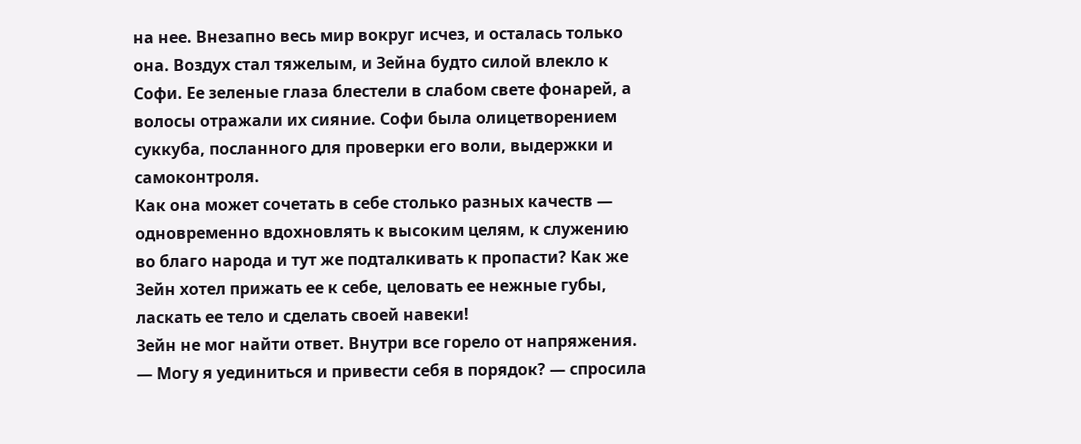на нее. Внезапно весь мир вокруг исчез, и осталась только она. Воздух стал тяжелым, и Зейна будто силой влекло к Софи. Ее зеленые глаза блестели в слабом свете фонарей, а волосы отражали их сияние. Софи была олицетворением суккуба, посланного для проверки его воли, выдержки и самоконтроля.
Как она может сочетать в себе столько разных качеств — одновременно вдохновлять к высоким целям, к служению во благо народа и тут же подталкивать к пропасти? Как же Зейн хотел прижать ее к себе, целовать ее нежные губы, ласкать ее тело и сделать своей навеки!
Зейн не мог найти ответ. Внутри все горело от напряжения.
— Могу я уединиться и привести себя в порядок? — спросила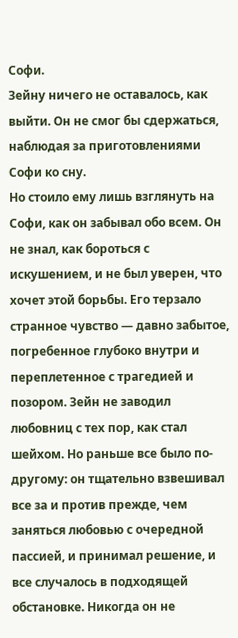Софи.
Зейну ничего не оставалось, как выйти. Он не смог бы сдержаться, наблюдая за приготовлениями Софи ко сну.
Но стоило ему лишь взглянуть на Софи, как он забывал обо всем. Он не знал, как бороться с искушением, и не был уверен, что хочет этой борьбы. Его терзало странное чувство — давно забытое, погребенное глубоко внутри и переплетенное с трагедией и позором. Зейн не заводил любовниц с тех пор, как стал шейхом. Но раньше все было по-другому: он тщательно взвешивал все за и против прежде, чем заняться любовью с очередной пассией, и принимал решение, и все случалось в подходящей обстановке. Никогда он не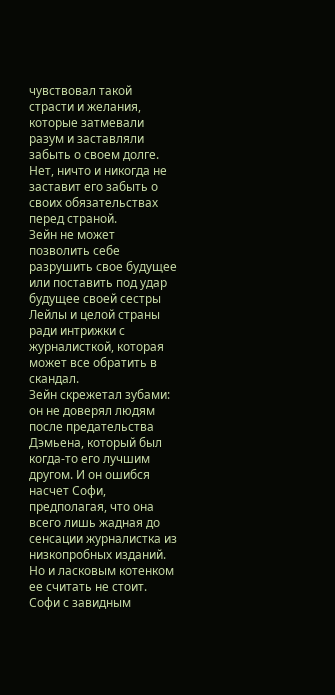чувствовал такой страсти и желания, которые затмевали разум и заставляли забыть о своем долге.
Нет, ничто и никогда не заставит его забыть о своих обязательствах перед страной.
Зейн не может позволить себе разрушить свое будущее или поставить под удар будущее своей сестры Лейлы и целой страны ради интрижки с журналисткой, которая может все обратить в скандал.
Зейн скрежетал зубами: он не доверял людям после предательства Дэмьена, который был когда-то его лучшим другом. И он ошибся насчет Софи, предполагая, что она всего лишь жадная до сенсации журналистка из низкопробных изданий. Но и ласковым котенком ее считать не стоит. Софи с завидным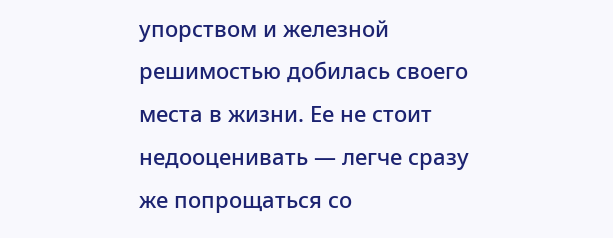упорством и железной решимостью добилась своего места в жизни. Ее не стоит недооценивать — легче сразу же попрощаться со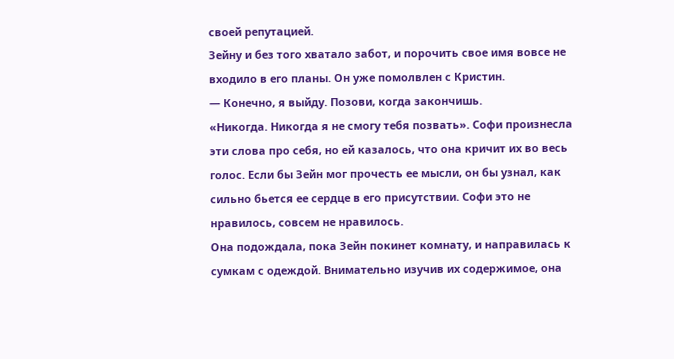своей репутацией.
Зейну и без того хватало забот, и порочить свое имя вовсе не входило в его планы. Он уже помолвлен с Кристин.
— Конечно, я выйду. Позови, когда закончишь.
«Никогда. Никогда я не смогу тебя позвать». Софи произнесла эти слова про себя, но ей казалось, что она кричит их во весь голос. Если бы Зейн мог прочесть ее мысли, он бы узнал, как сильно бьется ее сердце в его присутствии. Софи это не нравилось, совсем не нравилось.
Она подождала, пока Зейн покинет комнату, и направилась к сумкам с одеждой. Внимательно изучив их содержимое, она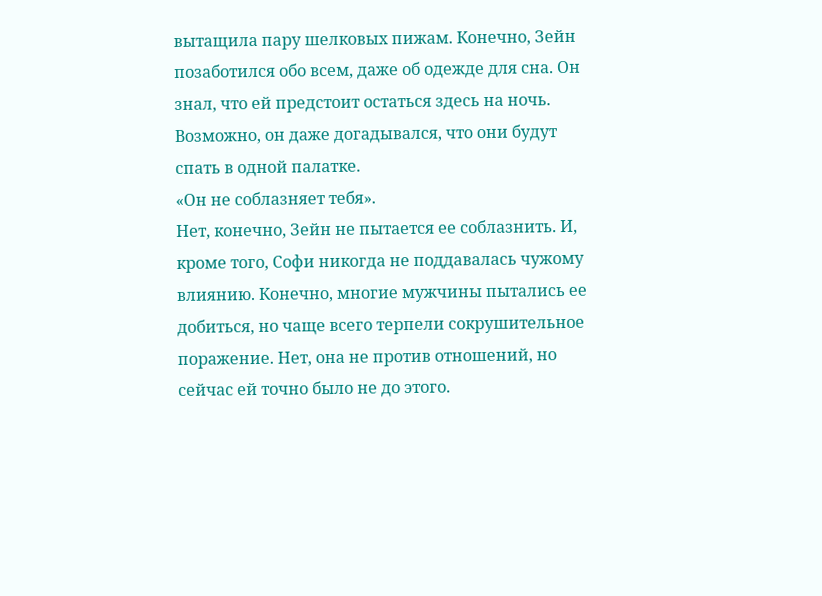вытащила пару шелковых пижам. Конечно, Зейн позаботился обо всем, даже об одежде для сна. Он знал, что ей предстоит остаться здесь на ночь. Возможно, он даже догадывался, что они будут спать в одной палатке.
«Он не соблазняет тебя».
Нет, конечно, Зейн не пытается ее соблазнить. И, кроме того, Софи никогда не поддавалась чужому влиянию. Конечно, многие мужчины пытались ее добиться, но чаще всего терпели сокрушительное поражение. Нет, она не против отношений, но сейчас ей точно было не до этого.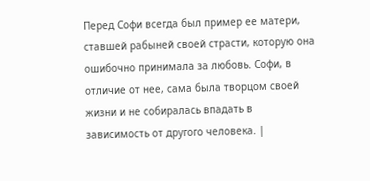Перед Софи всегда был пример ее матери, ставшей рабыней своей страсти, которую она ошибочно принимала за любовь. Софи, в отличие от нее, сама была творцом своей жизни и не собиралась впадать в зависимость от другого человека. |